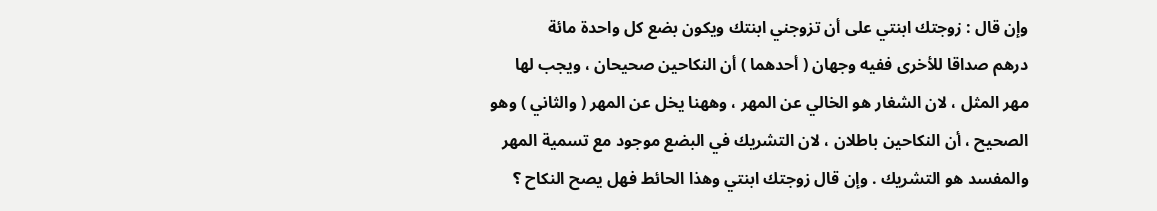وإن قال : زوجتك ابنتي على أن تزوجني ابنتك ويكون بضع كل واحدة مائة
درهم صداقا للأخرى ففيه وجهان ( أحدهما ) أن النكاحين صحيحان ، ويجب لها
مهر المثل ، لان الشغار هو الخالي عن المهر ، وههنا يخل عن المهر ( والثاني ) وهو
الصحيح ، أن النكاحين باطلان ، لان التشريك في البضع موجود مع تسمية المهر
والمفسد هو التشريك . وإن قال زوجتك ابنتي وهذا الحائط فهل يصح النكاح ؟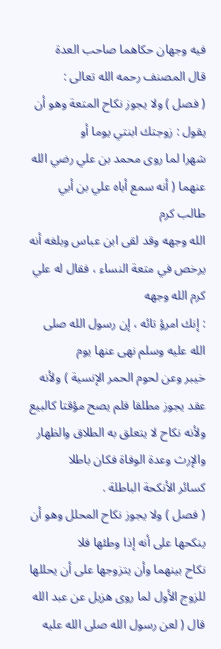فيه وجهان حكاهما صاحب العدة
قال المصنف رحمه الله تعالى :
( فصل ) ولا يجوز نكاح المتعة وهو أن يقول : زوجتك ابنتي يوما أو
شهرا لما روى محمد بن علي رضي الله عنهما ( أنه سمع أباه علي بن أبي طالب كرم
الله وجهه وقد لقى ابن عباس وبلغه أنه يرخص في متعة النساء ، فقال له علي كرم الله وجهه
: إنك امرؤ تائه ، إن رسول الله صلى الله عليه وسلم نهى عنها يوم
خيبر وعن لحوم الحمر الإنسية ) ولأنه عقد يجوز مطلقا فلم يصح مؤقتا كالبيع
ولأنه نكاح لا يتعلق به الطلاق والظهار والإرث وعدة الوفاة فكان باطلا
كسائر الأنكحة الباطلة .
( فصل ) ولا يجوز نكاح المحلل وهو أن ينكحها على أنه إذا وطئها فلا
نكاح بينهما وأن يتزوجها على أن يحللها للزوج الأول لما روى هزيل عن عبد الله
قال ( لعن رسول الله صلى الله عليه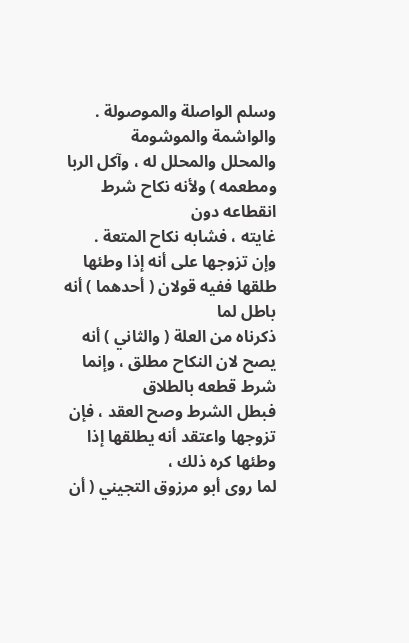وسلم الواصلة والموصولة . والواشمة والموشومة
والمحلل والمحلل له ، وآكل الربا ومطعمه ) ولأنه نكاح شرط انقطاعه دون
غايته ، فشابه نكاح المتعة .
وإن تزوجها على أنه إذا وطئها طلقها ففيه قولان ( أحدهما ) أنه باطل لما
ذكرناه من العلة ( والثاني ) أنه يصح لان النكاح مطلق ، وإنما شرط قطعه بالطلاق
فبطل الشرط وصح العقد ، فإن تزوجها واعتقد أنه يطلقها إذا وطئها كره ذلك ،
لما روى أبو مرزوق التجيني ( أن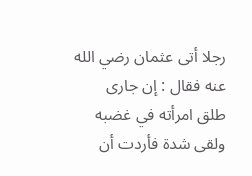رجلا أتى عثمان رضي الله عنه فقال : إن جارى
طلق امرأته في غضبه ولقى شدة فأردت أن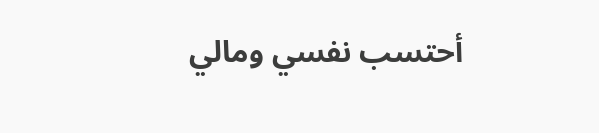أحتسب نفسي ومالي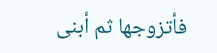فأتزوجها ثم أبنى